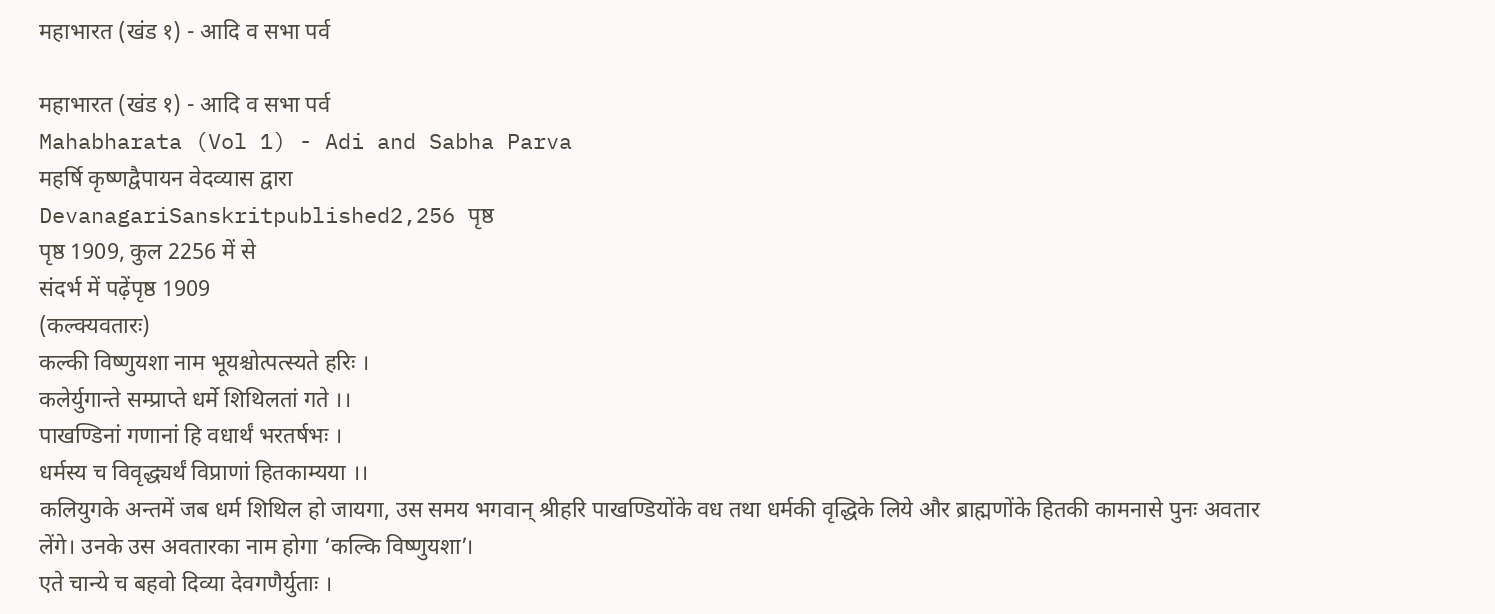महाभारत (खंड १) - आदि व सभा पर्व

महाभारत (खंड १) - आदि व सभा पर्व
Mahabharata (Vol 1) - Adi and Sabha Parva
महर्षि कृष्णद्वैपायन वेदव्यास द्वारा
DevanagariSanskritpublished2,256 पृष्ठ
पृष्ठ 1909, कुल 2256 में से
संदर्भ में पढ़ेंपृष्ठ 1909
(कल्क्यवतारः)
कल्की विष्णुयशा नाम भूयश्चोत्पत्स्यते हरिः ।
कलेर्युगान्ते सम्प्राप्ते धर्मे शिथिलतां गते ।।
पाखण्डिनां गणानां हि वधार्थं भरतर्षभः ।
धर्मस्य च विवृद्ध्यर्थं विप्राणां हितकाम्यया ।।
कलियुगके अन्तमें जब धर्म शिथिल हो जायगा, उस समय भगवान् श्रीहरि पाखण्डियोंके वध तथा धर्मकी वृद्धिके लिये और ब्राह्मणोंके हितकी कामनासे पुनः अवतार लेंगे। उनके उस अवतारका नाम होगा ‘कल्कि विष्णुयशा’।
एते चान्ये च बहवो दिव्या देवगणैर्युताः ।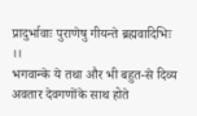प्रादुर्भावाः पुराणेषु गीयन्ते ब्रह्मवादिभिः ।।
भगवान्के ये तथा और भी बहुत-से दिव्य अवतार देवगणोंके साथ होते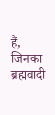हैं, जिनका ब्रह्मवादी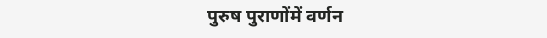पुरुष पुराणोंमें वर्णन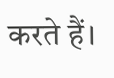करते हैं।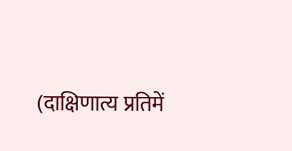(दाक्षिणात्य प्रतिमें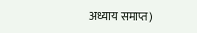अध्याय समाप्त)